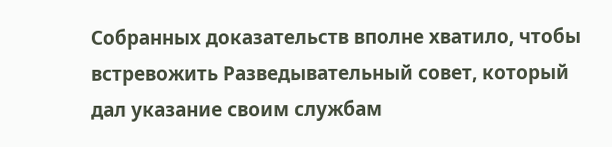Собранных доказательств вполне хватило, чтобы встревожить Разведывательный совет, который дал указание своим службам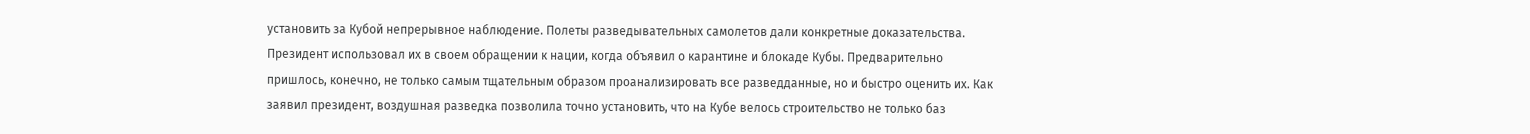установить за Кубой непрерывное наблюдение. Полеты разведывательных самолетов дали конкретные доказательства. Президент использовал их в своем обращении к нации, когда объявил о карантине и блокаде Кубы. Предварительно пришлось, конечно, не только самым тщательным образом проанализировать все разведданные, но и быстро оценить их. Как заявил президент, воздушная разведка позволила точно установить, что на Кубе велось строительство не только баз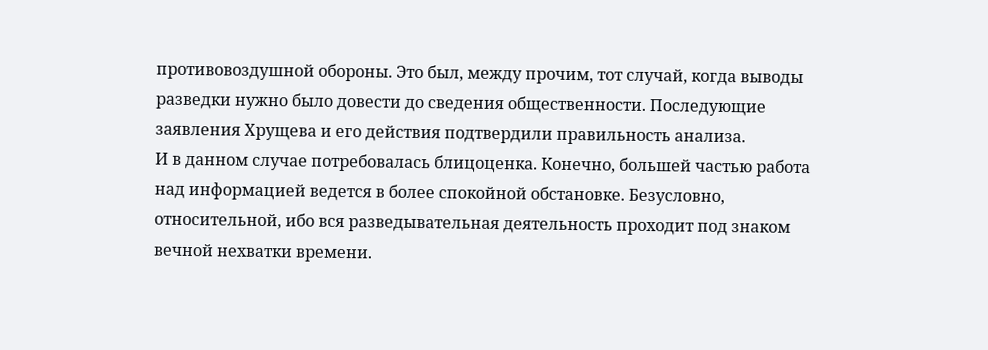противовоздушной обороны. Это был, между прочим, тот случай, когда выводы разведки нужно было довести до сведения общественности. Последующие заявления Хрущева и его действия подтвердили правильность анализа.
И в данном случае потребовалась блицоценка. Конечно, большей частью работа над информацией ведется в более спокойной обстановке. Безусловно, относительной, ибо вся разведывательная деятельность проходит под знаком вечной нехватки времени.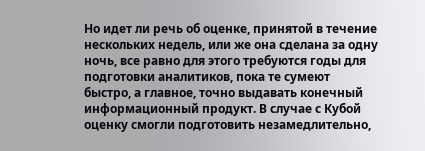Но идет ли речь об оценке, принятой в течение нескольких недель, или же она сделана за одну ночь, все равно для этого требуются годы для подготовки аналитиков, пока те сумеют быстро, а главное, точно выдавать конечный информационный продукт. В случае с Кубой оценку смогли подготовить незамедлительно,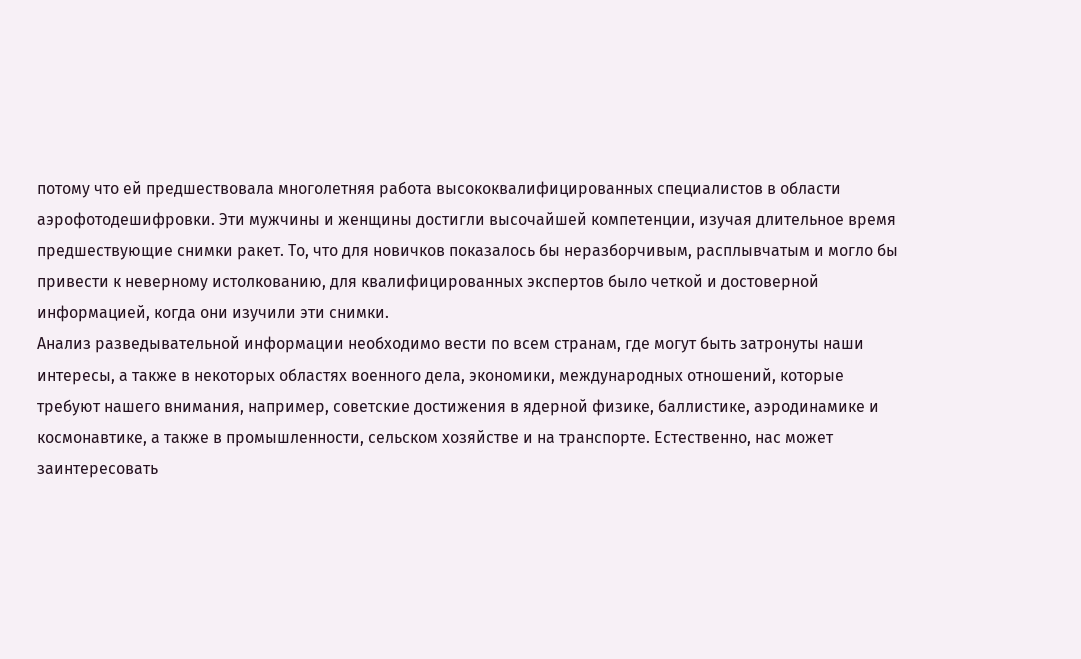потому что ей предшествовала многолетняя работа высококвалифицированных специалистов в области аэрофотодешифровки. Эти мужчины и женщины достигли высочайшей компетенции, изучая длительное время предшествующие снимки ракет. То, что для новичков показалось бы неразборчивым, расплывчатым и могло бы привести к неверному истолкованию, для квалифицированных экспертов было четкой и достоверной информацией, когда они изучили эти снимки.
Анализ разведывательной информации необходимо вести по всем странам, где могут быть затронуты наши интересы, а также в некоторых областях военного дела, экономики, международных отношений, которые требуют нашего внимания, например, советские достижения в ядерной физике, баллистике, аэродинамике и космонавтике, а также в промышленности, сельском хозяйстве и на транспорте. Естественно, нас может заинтересовать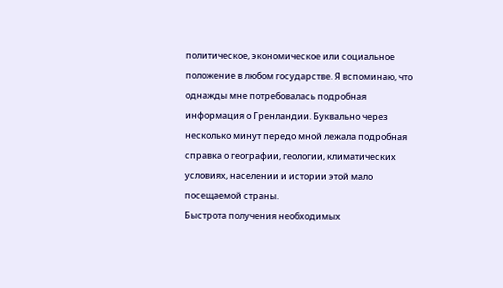политическое, экономическое или социальное положение в любом государстве. Я вспоминаю, что однажды мне потребовалась подробная информация о Гренландии. Буквально через несколько минут передо мной лежала подробная справка о географии, геологии, климатических условиях, населении и истории этой мало посещаемой страны.
Быстрота получения необходимых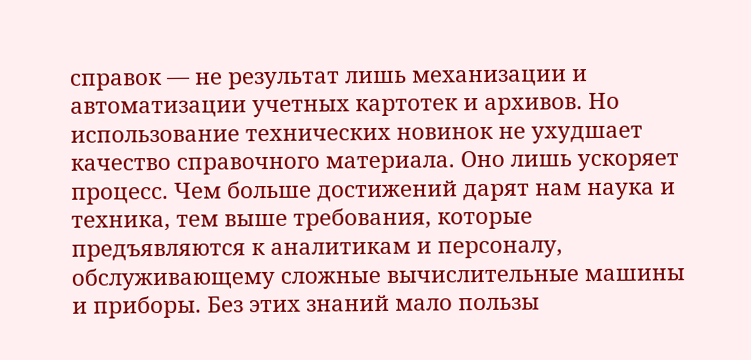справок — не результат лишь механизации и автоматизации учетных картотек и архивов. Но использование технических новинок не ухудшает качество справочного материала. Оно лишь ускоряет процесс. Чем больше достижений дарят нам наука и техника, тем выше требования, которые предъявляются к аналитикам и персоналу, обслуживающему сложные вычислительные машины и приборы. Без этих знаний мало пользы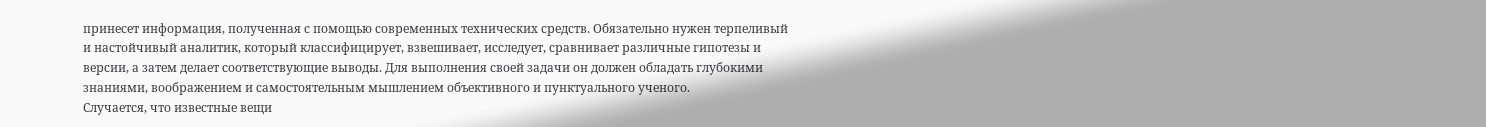принесет информация, полученная с помощью современных технических средств. Обязательно нужен терпеливый и настойчивый аналитик, который классифицирует, взвешивает, исследует, сравнивает различные гипотезы и версии, а затем делает соответствующие выводы. Для выполнения своей задачи он должен обладать глубокими знаниями, воображением и самостоятельным мышлением объективного и пунктуального ученого.
Случается, что известные вещи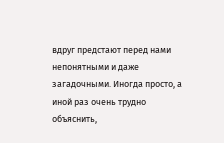вдруг предстают перед нами непонятными и даже загадочными. Иногда просто, а иной раз очень трудно объяснить,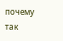почему так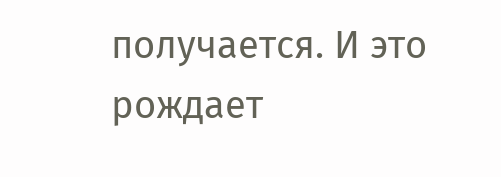получается. И это рождает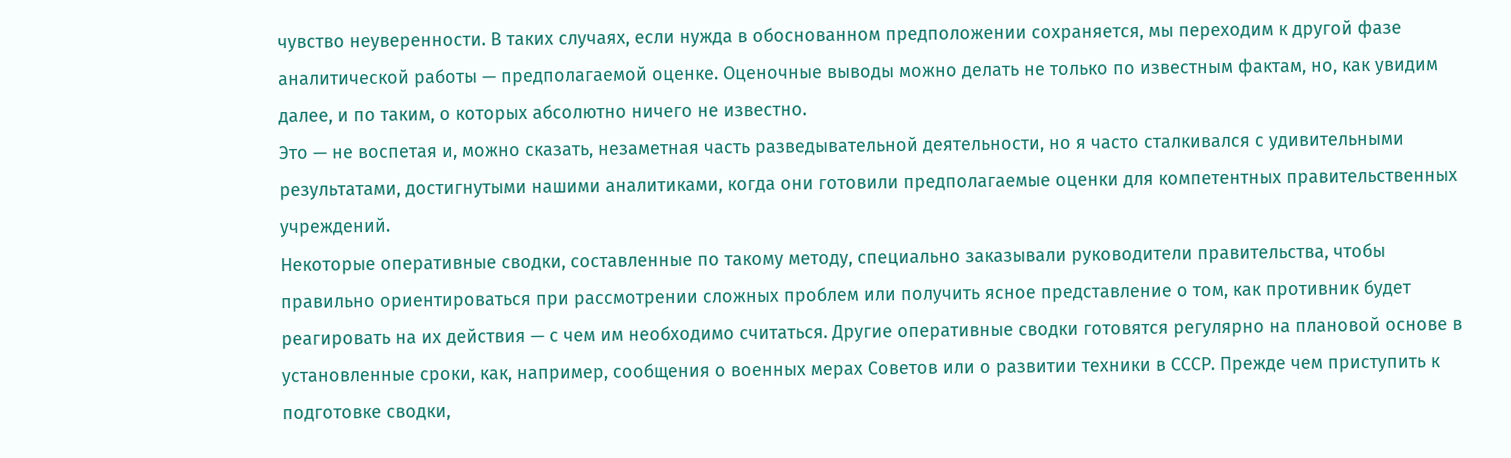чувство неуверенности. В таких случаях, если нужда в обоснованном предположении сохраняется, мы переходим к другой фазе аналитической работы — предполагаемой оценке. Оценочные выводы можно делать не только по известным фактам, но, как увидим далее, и по таким, о которых абсолютно ничего не известно.
Это — не воспетая и, можно сказать, незаметная часть разведывательной деятельности, но я часто сталкивался с удивительными результатами, достигнутыми нашими аналитиками, когда они готовили предполагаемые оценки для компетентных правительственных учреждений.
Некоторые оперативные сводки, составленные по такому методу, специально заказывали руководители правительства, чтобы правильно ориентироваться при рассмотрении сложных проблем или получить ясное представление о том, как противник будет реагировать на их действия — с чем им необходимо считаться. Другие оперативные сводки готовятся регулярно на плановой основе в установленные сроки, как, например, сообщения о военных мерах Советов или о развитии техники в СССР. Прежде чем приступить к подготовке сводки,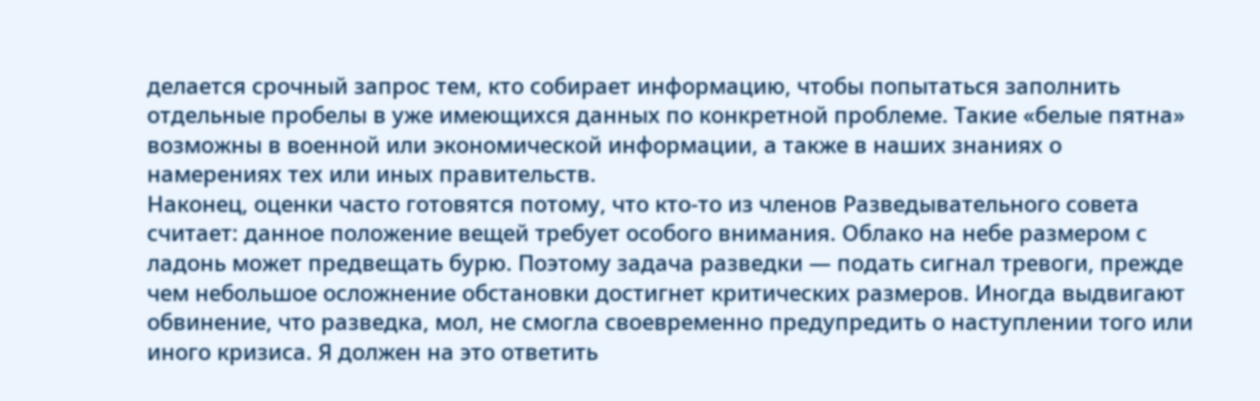делается срочный запрос тем, кто собирает информацию, чтобы попытаться заполнить отдельные пробелы в уже имеющихся данных по конкретной проблеме. Такие «белые пятна» возможны в военной или экономической информации, а также в наших знаниях о намерениях тех или иных правительств.
Наконец, оценки часто готовятся потому, что кто-то из членов Разведывательного совета считает: данное положение вещей требует особого внимания. Облако на небе размером с ладонь может предвещать бурю. Поэтому задача разведки — подать сигнал тревоги, прежде чем небольшое осложнение обстановки достигнет критических размеров. Иногда выдвигают обвинение, что разведка, мол, не смогла своевременно предупредить о наступлении того или иного кризиса. Я должен на это ответить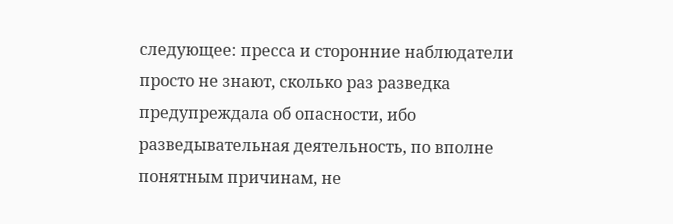следующее: пресса и сторонние наблюдатели просто не знают, сколько раз разведка предупреждала об опасности, ибо разведывательная деятельность, по вполне понятным причинам, не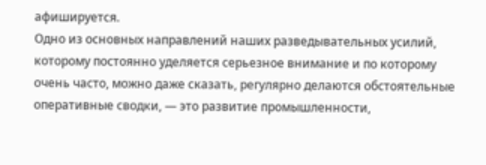афишируется.
Одно из основных направлений наших разведывательных усилий, которому постоянно уделяется серьезное внимание и по которому очень часто, можно даже сказать, регулярно делаются обстоятельные оперативные сводки, — это развитие промышленности,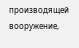производящей вооружение,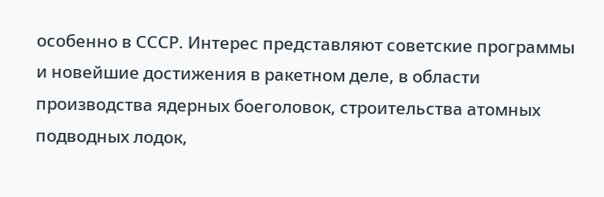особенно в СССР. Интерес представляют советские программы и новейшие достижения в ракетном деле, в области производства ядерных боеголовок, строительства атомных подводных лодок,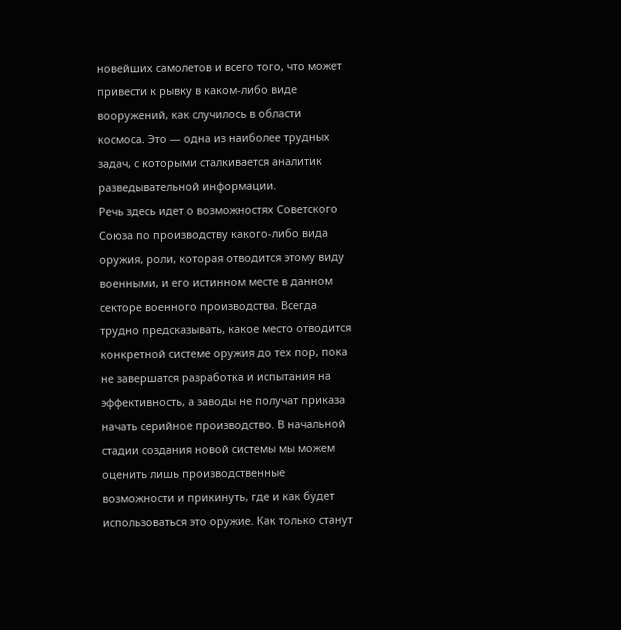новейших самолетов и всего того, что может привести к рывку в каком-либо виде вооружений, как случилось в области космоса. Это — одна из наиболее трудных задач, с которыми сталкивается аналитик разведывательной информации.
Речь здесь идет о возможностях Советского Союза по производству какого-либо вида оружия, роли, которая отводится этому виду военными, и его истинном месте в данном секторе военного производства. Всегда трудно предсказывать, какое место отводится конкретной системе оружия до тех пор, пока не завершатся разработка и испытания на эффективность, а заводы не получат приказа начать серийное производство. В начальной стадии создания новой системы мы можем оценить лишь производственные возможности и прикинуть, где и как будет использоваться это оружие. Как только станут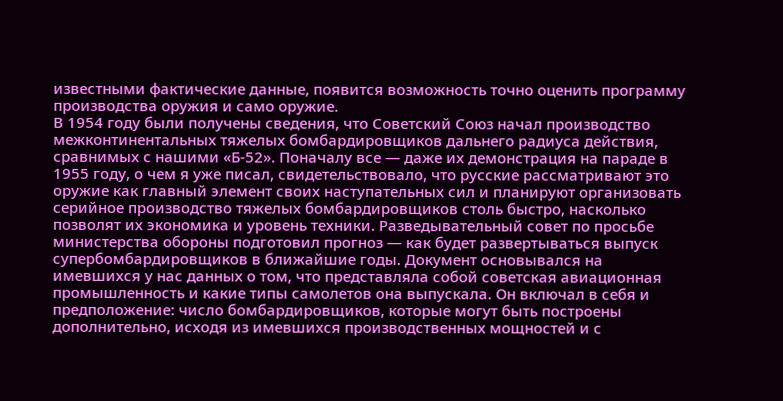известными фактические данные, появится возможность точно оценить программу производства оружия и само оружие.
В 1954 году были получены сведения, что Советский Союз начал производство межконтинентальных тяжелых бомбардировщиков дальнего радиуса действия, сравнимых с нашими «Б-52». Поначалу все — даже их демонстрация на параде в 1955 году, о чем я уже писал, свидетельствовало, что русские рассматривают это оружие как главный элемент своих наступательных сил и планируют организовать серийное производство тяжелых бомбардировщиков столь быстро, насколько позволят их экономика и уровень техники. Разведывательный совет по просьбе министерства обороны подготовил прогноз — как будет развертываться выпуск супербомбардировщиков в ближайшие годы. Документ основывался на имевшихся у нас данных о том, что представляла собой советская авиационная промышленность и какие типы самолетов она выпускала. Он включал в себя и предположение: число бомбардировщиков, которые могут быть построены дополнительно, исходя из имевшихся производственных мощностей и с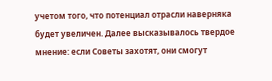учетом того, что потенциал отрасли наверняка будет увеличен. Далее высказывалось твердое мнение: если Советы захотят, они смогут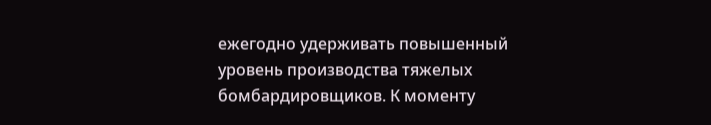ежегодно удерживать повышенный уровень производства тяжелых бомбардировщиков. К моменту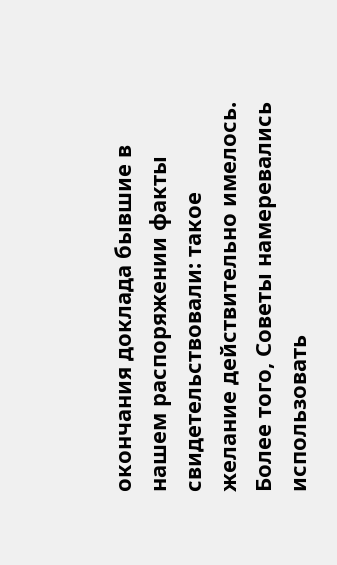окончания доклада бывшие в нашем распоряжении факты свидетельствовали: такое желание действительно имелось. Более того, Советы намеревались использовать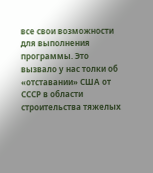все свои возможности для выполнения программы. Это вызвало у нас толки об «отставании» США от СССР в области строительства тяжелых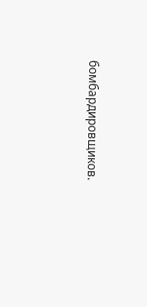бомбардировщиков.